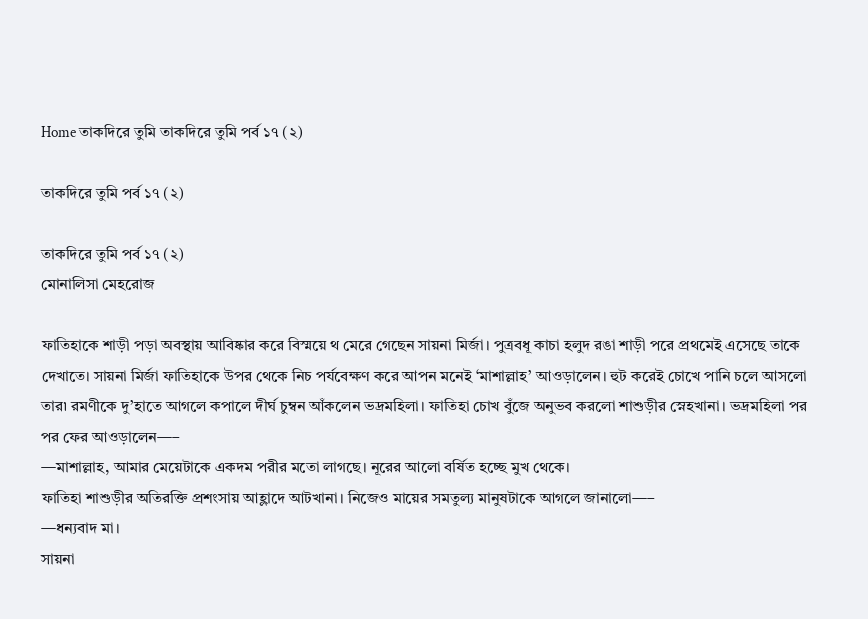Home তাকদিরে তুমি তাকদিরে তুমি পর্ব ১৭ (২)

তাকদিরে তুমি পর্ব ১৭ (২)

তাকদিরে তুমি পর্ব ১৭ (২)
মোনালিসা মেহরোজ

ফাতিহাকে শাড়ী পড়া অবস্থায় আবিষ্কার করে বিস্ময়ে থ মেরে গেছেন সায়না মির্জা। পুত্রবধূ কাচা হলুদ রঙা শাড়ী পরে প্রথমেই এসেছে তাকে দেখাতে। সায়না মির্জা ফাতিহাকে উপর থেকে নিচ পর্যবেক্ষণ করে আপন মনেই ‘মাশাল্লাহ’ আওড়ালেন। হুট করেই চোখে পানি চলে আসলো তার৷ রমণীকে দু’হাতে আগলে কপালে দীর্ঘ চুম্বন আঁকলেন ভদ্রমহিলা। ফাতিহা চোখ বুঁজে অনুভব করলো শাশুড়ীর স্নেহখানা। ভদ্রমহিলা পর পর ফের আওড়ালেন—–
—মাশাল্লাহ, আমার মেয়েটাকে একদম পরীর মতো লাগছে। নূরের আলো বর্ষিত হচ্ছে মুখ থেকে।
ফাতিহা শাশুড়ীর অতিরক্তি প্রশংসায় আহ্লাদে আটখানা। নিজেও মায়ের সমতুল্য মানুষটাকে আগলে জানালো—–
—ধন্যবাদ মা।
সায়না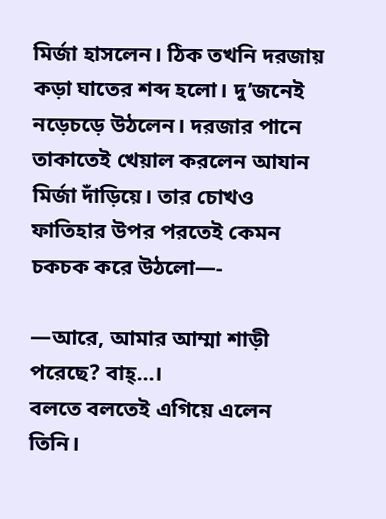মির্জা হাসলেন। ঠিক তখনি দরজায় কড়া ঘাতের শব্দ হলো। দু’জনেই নড়েচড়ে উঠলেন। দরজার পানে তাকাতেই খেয়াল করলেন আযান মির্জা দাঁড়িয়ে। তার চোখও ফাতিহার উপর পরতেই কেমন চকচক করে উঠলো—-

—আরে, আমার আম্মা শাড়ী পরেছে? বাহ্…।
বলতে বলতেই এগিয়ে এলেন তিনি।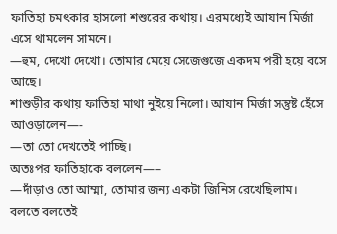ফাতিহা চমৎকার হাসলো শশুরের কথায়। এরমধ্যেই আযান মির্জা এসে থামলেন সামনে।
—হুম, দেখো দেখো। তোমার মেয়ে সেজেগুজে একদম পরী হয়ে বসে আছে।
শাশুড়ীর কথায় ফাতিহা মাথা নুইয়ে নিলো। আযান মির্জা সন্তুষ্ট হেঁসে আওড়ালেন—-
—তা তো দেখতেই পাচ্ছি।
অতঃপর ফাতিহাকে বললেন—–
—দাঁড়াও তো আম্মা, তোমার জন্য একটা জিনিস রেখেছিলাম।
বলতে বলতেই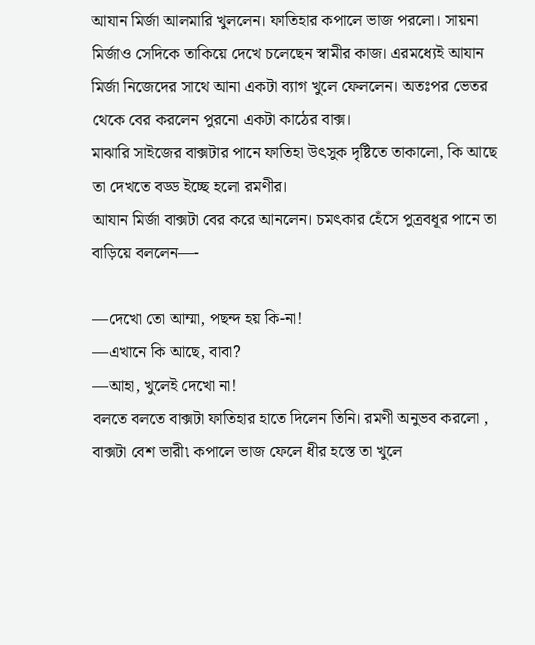আযান মির্জা আলমারি খুললেন। ফাতিহার কপালে ভাজ পরলো। সায়না মির্জাও সেদিকে তাকিয়ে দেখে চলেছেন স্বামীর কাজ। এরমধ্যেই আযান মির্জা নিজেদের সাথে আনা একটা ব্যাগ খুলে ফেললেন। অতঃপর ভেতর থেকে বের করলেন পুরনো একটা কাঠের বাক্স।
মাঝারি সাইজের বাক্সটার পানে ফাতিহা উৎসুক দৃষ্টিতে তাকালো, কি আছে তা দেখতে বড্ড ইচ্ছে হলো রমণীর।
আযান মির্জা বাক্সটা বের করে আনলেন। চমৎকার হেঁসে পুত্রবধূর পানে তা বাড়িয়ে বললেন—-

—দেখো তো আম্মা, পছন্দ হয় কি-না!
—এখানে কি আছে, বাবা?
—আহা, খুলেই দেখো না!
বলতে বলতে বাক্সটা ফাতিহার হাতে দিলেন তিনি। রমণী অনুভব করলো , বাক্সটা বেশ ভারী৷ কপালে ভাজ ফেলে ধীর হস্তে তা খুলে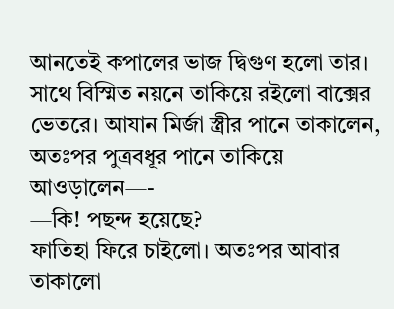আনতেই কপালের ভাজ দ্বিগুণ হলো তার। সাথে বিস্মিত নয়নে তাকিয়ে রইলো বাক্সের ভেতরে। আযান মির্জা স্ত্রীর পানে তাকালেন, অতঃপর পুত্রবধূর পানে তাকিয়ে আওড়ালেন—-
—কি! পছন্দ হয়েছে?
ফাতিহা ফিরে চাইলো। অতঃপর আবার তাকালো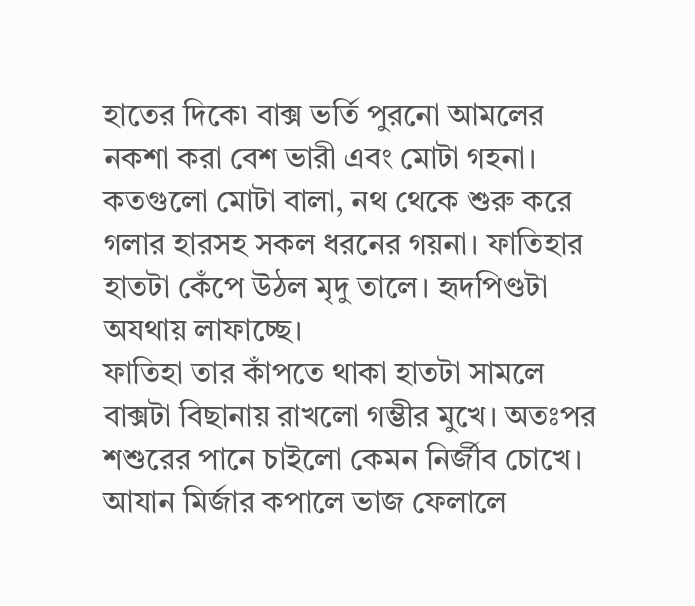হাতের দিকে৷ বাক্স ভর্তি পুরনো আমলের নকশা করা বেশ ভারী এবং মোটা গহনা। কতগুলো মোটা বালা, নথ থেকে শুরু করে গলার হারসহ সকল ধরনের গয়না। ফাতিহার হাতটা কেঁপে উঠল মৃদু তালে। হৃদপিণ্ডটা অযথায় লাফাচ্ছে।
ফাতিহা তার কাঁপতে থাকা হাতটা সামলে বাক্সটা বিছানায় রাখলো গম্ভীর মুখে। অতঃপর শশুরের পানে চাইলো কেমন নির্জীব চোখে। আযান মির্জার কপালে ভাজ ফেলালে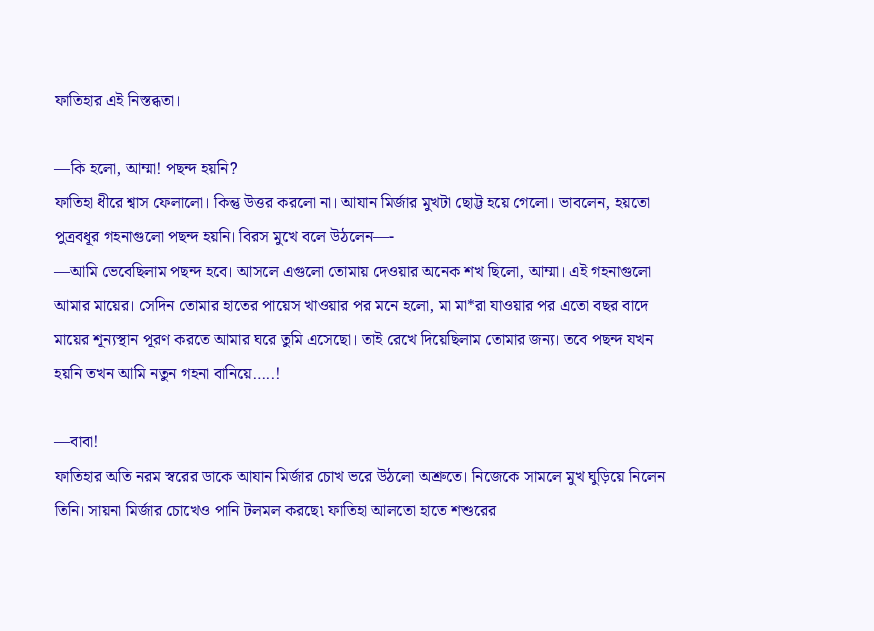ফাতিহার এই নিস্তব্ধতা।

—কি হলো, আম্মা! পছন্দ হয়নি?
ফাতিহা ধীরে শ্বাস ফেলালো। কিন্তু উত্তর করলো না। আযান মির্জার মুখটা ছোট্ট হয়ে গেলো। ভাবলেন, হয়তো পুত্রবধূর গহনাগুলো পছন্দ হয়নি। বিরস মুখে বলে উঠলেন—-
—আমি ভেবেছিলাম পছন্দ হবে। আসলে এগুলো তোমায় দেওয়ার অনেক শখ ছিলো, আম্মা। এই গহনাগুলো আমার মায়ের। সেদিন তোমার হাতের পায়েস খাওয়ার পর মনে হলো, মা মা*রা যাওয়ার পর এতো বছর বাদে মায়ের শূন্যস্থান পূরণ করতে আমার ঘরে তুমি এসেছো। তাই রেখে দিয়েছিলাম তোমার জন্য। তবে পছন্দ যখন হয়নি তখন আমি নতুন গহনা বানিয়ে…..!

—বাবা!
ফাতিহার অতি নরম স্বরের ডাকে আযান মির্জার চোখ ভরে উঠলো অশ্রুতে। নিজেকে সামলে মুখ ঘুড়িয়ে নিলেন তিনি। সায়না মির্জার চোখেও পানি টলমল করছে৷ ফাতিহা আলতো হাতে শশুরের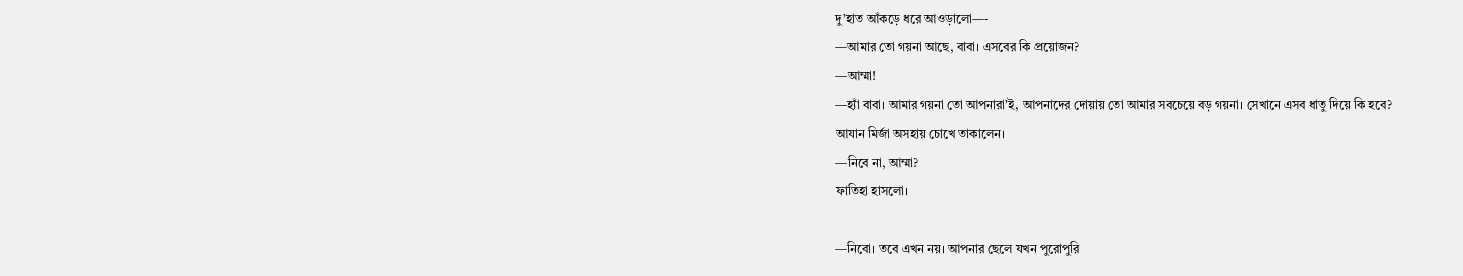দু’হাত আঁকড়ে ধরে আওড়ালো—-
—আমার তো গয়না আছে, বাবা। এসবের কি প্রয়োজন?
—আম্মা!
—হ্যাঁ বাবা। আমার গয়না তো আপনারা’ই, আপনাদের দোয়ায় তো আমার সবচেয়ে বড় গয়না। সেখানে এসব ধাতু দিয়ে কি হবে?
আযান মির্জা অসহায় চোখে তাকালেন।
—নিবে না, আম্মা?
ফাতিহা হাসলো।

—নিবো। তবে এখন নয়। আপনার ছেলে যখন পুরোপুরি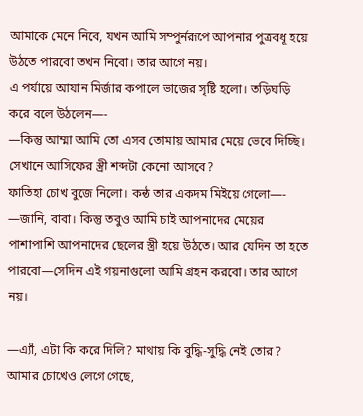আমাকে মেনে নিবে, যখন আমি সম্পুর্নরূপে আপনার পুত্রবধূ হয়ে উঠতে পারবো তখন নিবো। তার আগে নয়।
এ পর্যায়ে আযান মির্জার কপালে ভাজের সৃষ্টি হলো। তড়িঘড়ি করে বলে উঠলেন—-
—কিন্তু আম্মা আমি তো এসব তোমায় আমার মেয়ে ভেবে দিচ্ছি। সেখানে আসিফের স্ত্রী শব্দটা কেনো আসবে?
ফাতিহা চোখ বুজে নিলো। কন্ঠ তার একদম মিইয়ে গেলো—-
—জানি, বাবা। কিন্তু তবুও আমি চাই আপনাদের মেয়ের পাশাপাশি আপনাদের ছেলের স্ত্রী হয়ে উঠতে। আর যেদিন তা হতে পারবো—সেদিন এই গয়নাগুলো আমি গ্রহন করবো। তার আগে নয়।

—এ্যাঁ, এটা কি করে দিলি? মাথায় কি বুদ্ধি-সুদ্ধি নেই তোর? আমার চোখেও লেগে গেছে,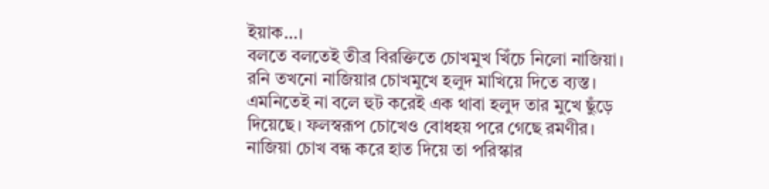ইয়াক…।
বলতে বলতেই তীব্র বিরক্তিতে চোখমুখ খিঁচে নিলো নাজিয়া। রনি তখনো নাজিয়ার চোখমুখে হলুদ মাখিয়ে দিতে ব্যস্ত। এমনিতেই না বলে হুট করেই এক থাবা হলুদ তার মুখে ছুঁড়ে দিয়েছে। ফলস্বরূপ চোখেও বোধহয় পরে গেছে রমণীর। নাজিয়া চোখ বন্ধ করে হাত দিয়ে তা পরিস্কার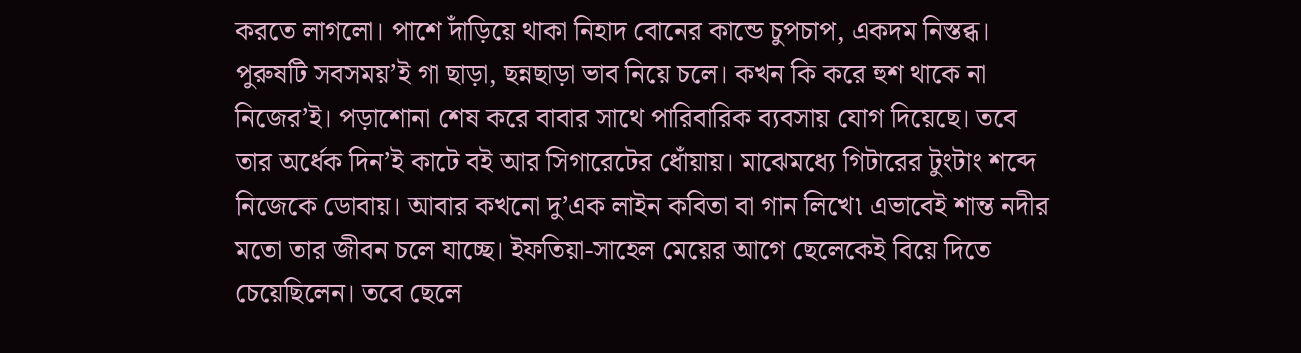করতে লাগলো। পাশে দাঁড়িয়ে থাকা নিহাদ বোনের কান্ডে চুপচাপ, একদম নিস্তব্ধ।
পুরুষটি সবসময়’ই গা ছাড়া, ছন্নছাড়া ভাব নিয়ে চলে। কখন কি করে হুশ থাকে না নিজের’ই। পড়াশোনা শেষ করে বাবার সাথে পারিবারিক ব্যবসায় যোগ দিয়েছে। তবে তার অর্ধেক দিন’ই কাটে বই আর সিগারেটের ধোঁয়ায়। মাঝেমধ্যে গিটারের টুংটাং শব্দে নিজেকে ডোবায়। আবার কখনো দু’এক লাইন কবিতা বা গান লিখে৷ এভাবেই শান্ত নদীর মতো তার জীবন চলে যাচ্ছে। ইফতিয়া-সাহেল মেয়ের আগে ছেলেকেই বিয়ে দিতে চেয়েছিলেন। তবে ছেলে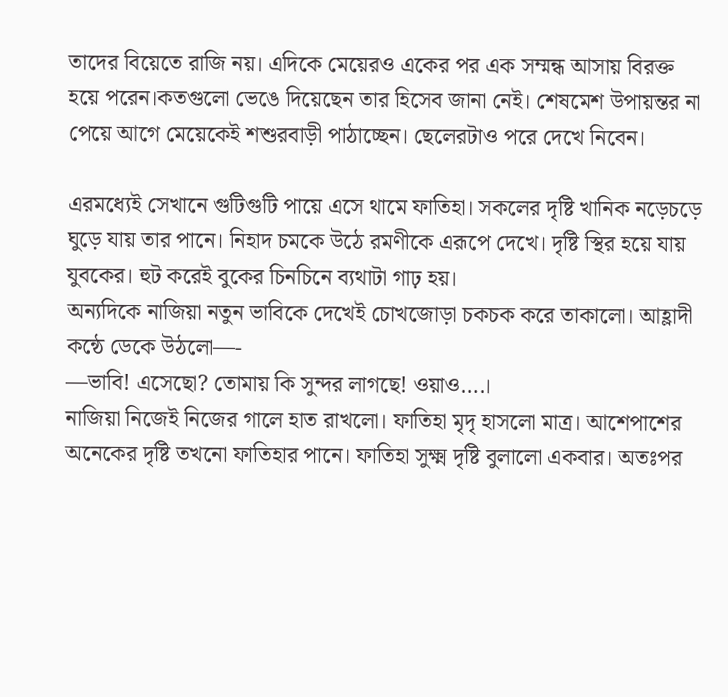তাদের বিয়েতে রাজি নয়। এদিকে মেয়েরও একের পর এক সম্মন্ধ আসায় বিরক্ত হয়ে পরেন।কতগুলো ভেঙে দিয়েছেন তার হিসেব জানা নেই। শেষমেশ উপায়ন্তর না পেয়ে আগে মেয়েকেই শশুরবাড়ী পাঠাচ্ছেন। ছেলেরটাও পরে দেখে নিবেন।

এরমধ্যেই সেখানে গুটিগুটি পায়ে এসে থামে ফাতিহা। সকলের দৃষ্টি খানিক নড়েচড়ে ঘুড়ে যায় তার পানে। নিহাদ চমকে উঠে রমণীকে এরূপে দেখে। দৃষ্টি স্থির হয়ে যায় যুবকের। হুট করেই বুকের চিনচিনে ব্যথাটা গাঢ় হয়।
অন্যদিকে নাজিয়া নতুন ভাবিকে দেখেই চোখজোড়া চকচক করে তাকালো। আহ্লাদী কন্ঠে ডেকে উঠলো—-
—ভাবি! এসেছো? তোমায় কি সুন্দর লাগছে! ওয়াও….।
নাজিয়া নিজেই নিজের গালে হাত রাখলো। ফাতিহা মৃদৃ হাসলো মাত্র। আশেপাশের অনেকের দৃষ্টি তখনো ফাতিহার পানে। ফাতিহা সুক্ষ্ম দৃষ্টি বুলালো একবার। অতঃপর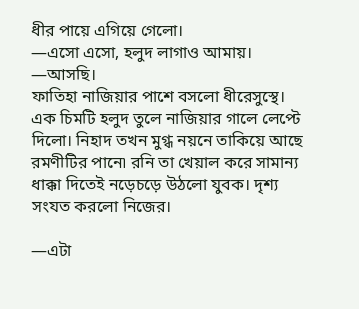ধীর পায়ে এগিয়ে গেলো।
—এসো এসো, হলুদ লাগাও আমায়।
—আসছি।
ফাতিহা নাজিয়ার পাশে বসলো ধীরেসুস্থে। এক চিমটি হলুদ তুলে নাজিয়ার গালে লেপ্টে দিলো। নিহাদ তখন মুগ্ধ নয়নে তাকিয়ে আছে রমণীটির পানে৷ রনি তা খেয়াল করে সামান্য ধাক্কা দিতেই নড়েচড়ে উঠলো যুবক। দৃশ্য সংযত করলো নিজের।

—এটা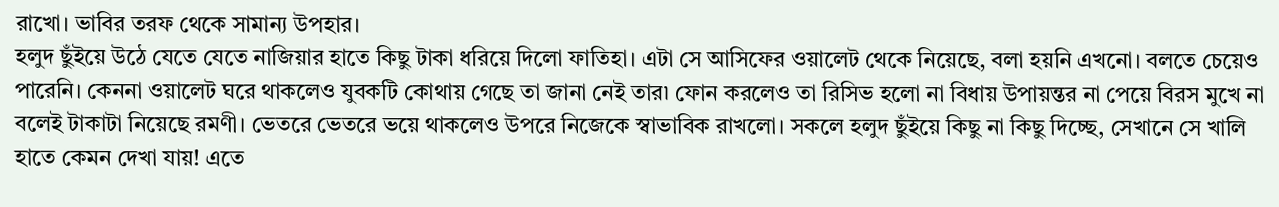রাখো। ভাবির তরফ থেকে সামান্য উপহার।
হলুদ ছুঁইয়ে উঠে যেতে যেতে নাজিয়ার হাতে কিছু টাকা ধরিয়ে দিলো ফাতিহা। এটা সে আসিফের ওয়ালেট থেকে নিয়েছে, বলা হয়নি এখনো। বলতে চেয়েও পারেনি। কেননা ওয়ালেট ঘরে থাকলেও যুবকটি কোথায় গেছে তা জানা নেই তার৷ ফোন করলেও তা রিসিভ হলো না বিধায় উপায়ন্তর না পেয়ে বিরস মুখে না বলেই টাকাটা নিয়েছে রমণী। ভেতরে ভেতরে ভয়ে থাকলেও উপরে নিজেকে স্বাভাবিক রাখলো। সকলে হলুদ ছুঁইয়ে কিছু না কিছু দিচ্ছে, সেখানে সে খালি হাতে কেমন দেখা যায়! এতে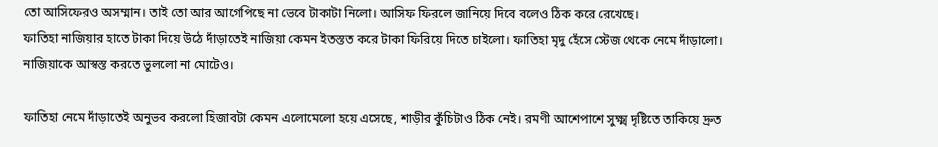তো আসিফেরও অসম্মান। তাই তো আর আগেপিছে না ভেবে টাকাটা নিলো। আসিফ ফিরলে জানিয়ে দিবে বলেও ঠিক করে রেখেছে।
ফাতিহা নাজিয়ার হাতে টাকা দিয়ে উঠে দাঁড়াতেই নাজিয়া কেমন ইতস্তত করে টাকা ফিরিয়ে দিতে চাইলো। ফাতিহা মৃদু হেঁসে স্টেজ থেকে নেমে দাঁড়ালো। নাজিয়াকে আস্বস্ত করতে ভুললো না মোটেও।

ফাতিহা নেমে দাঁড়াতেই অনুভব করলো হিজাবটা কেমন এলোমেলো হয়ে এসেছে, শাড়ীর কুঁচিটাও ঠিক নেই। রমণী আশেপাশে সুক্ষ্ম দৃষ্টিতে তাকিয়ে দ্রুত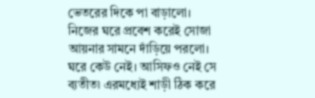ভেতরের দিকে পা বাড়ালো। নিজের ঘরে প্রবেশ করেই সোজা আয়নার সামনে দাঁড়িয়ে পরলো। ঘরে কেউ নেই। আসিফও নেই সে ব্যতীত৷ এরমধ্যেই শাড়ী ঠিক করে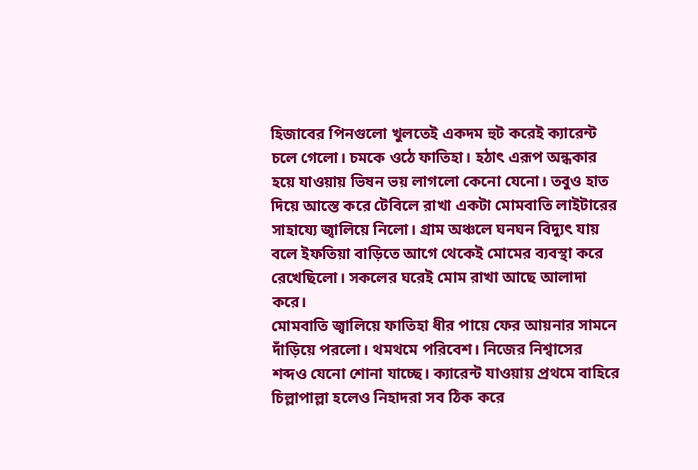হিজাবের পিনগুলো খুলতেই একদম হুট করেই ক্যারেন্ট চলে গেলো। চমকে ওঠে ফাতিহা। হঠাৎ এরূপ অন্ধকার হয়ে যাওয়ায় ভিষন ভয় লাগলো কেনো যেনো। তবুও হাত দিয়ে আস্তে করে টেবিলে রাখা একটা মোমবাতি লাইটারের সাহায্যে জ্বালিয়ে নিলো। গ্রাম অঞ্চলে ঘনঘন বিদ্যুৎ যায় বলে ইফতিয়া বাড়িতে আগে থেকেই মোমের ব্যবস্থা করে রেখেছিলো। সকলের ঘরেই মোম রাখা আছে আলাদা করে।
মোমবাতি জ্বালিয়ে ফাতিহা ধীর পায়ে ফের আয়নার সামনে দাঁড়িয়ে পরলো। থমথমে পরিবেশ। নিজের নিশ্বাসের শব্দও যেনো শোনা যাচ্ছে। ক্যারেন্ট যাওয়ায় প্রথমে বাহিরে চিল্লাপাল্লা হলেও নিহাদরা সব ঠিক করে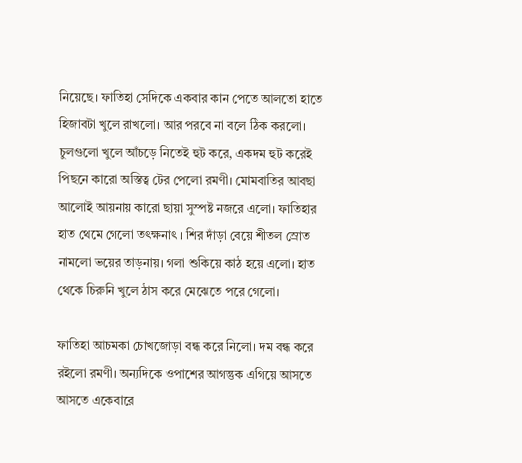নিয়েছে। ফাতিহা সেদিকে একবার কান পেতে আলতো হাতে হিজাবটা খুলে রাখলো। আর পরবে না বলে ঠিক করলো। চুলগুলো খুলে আঁচড়ে নিতেই হুট করে, একদম হুট করেই পিছনে কারো অস্তিত্ব টের পেলো রমণী। মোমবাতির আবছা আলোই আয়নায় কারো ছায়া সুস্পষ্ট নজরে এলো। ফাতিহার হাত থেমে গেলো তৎক্ষনাৎ । শির দাঁড়া বেয়ে শীতল স্রোত নামলো ভয়ের তাড়নায়। গলা শুকিয়ে কাঠ হয়ে এলো। হাত থেকে চিরুনি খুলে ঠাস করে মেঝেতে পরে গেলো।

ফাতিহা আচমকা চোখজোড়া বন্ধ করে নিলো। দম বন্ধ করে রইলো রমণী। অন্যদিকে ওপাশের আগন্তুক এগিয়ে আসতে আসতে একেবারে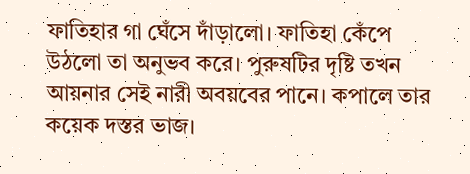ফাতিহার গা ঘেঁসে দাঁড়ালো। ফাতিহা কেঁপে উঠলো তা অনুভব করে। পুরুষটির দৃষ্টি তখন আয়নার সেই নারী অবয়বের পানে। কপালে তার কয়েক দস্তর ভাজ।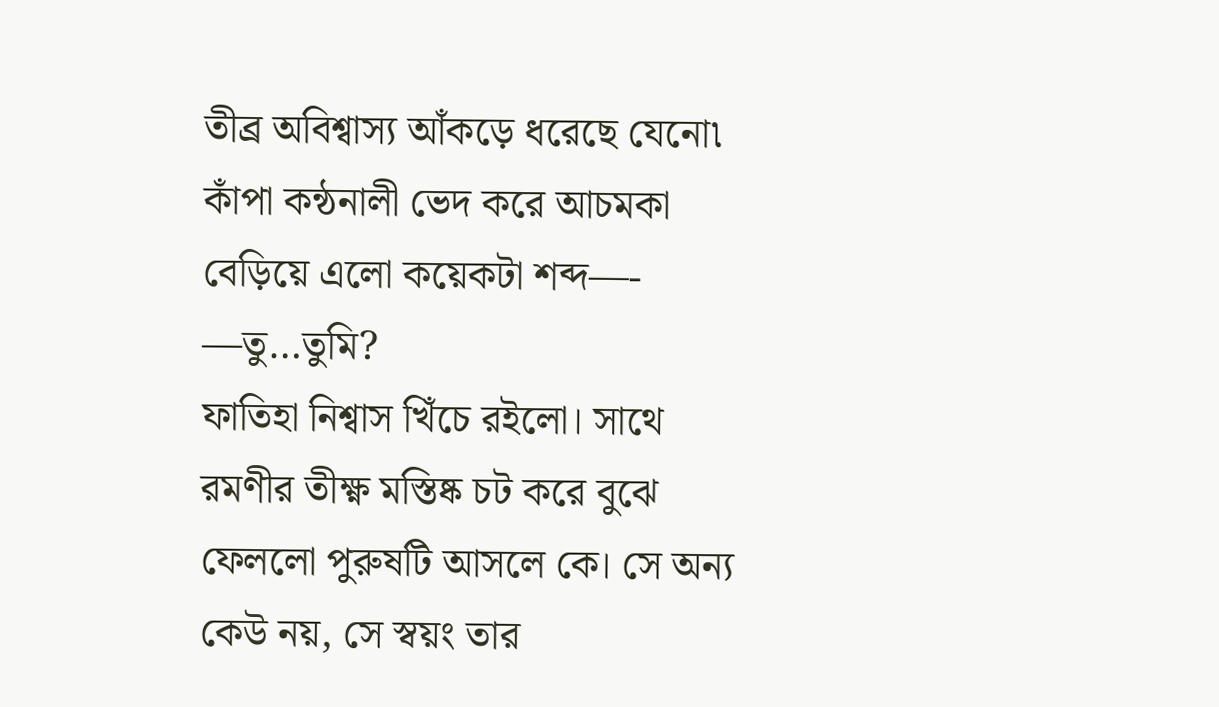তীব্র অবিশ্বাস্য আঁকড়ে ধরেছে যেনো৷ কাঁপা কন্ঠনালী ভেদ করে আচমকা বেড়িয়ে এলো কয়েকটা শব্দ—-
—তু…তুমি?
ফাতিহা নিশ্বাস খিঁচে রইলো। সাথে রমণীর তীক্ষ্ণ মস্তিষ্ক চট করে বুঝে ফেললো পুরুষটি আসলে কে। সে অন্য কেউ নয়, সে স্বয়ং তার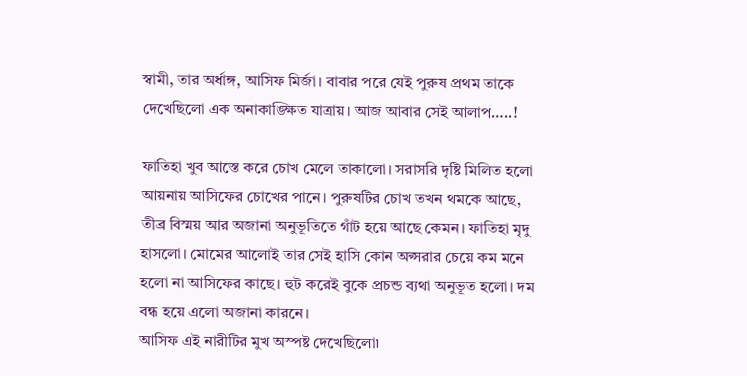স্বামী, তার অর্ধাঙ্গ, আসিফ মির্জা। বাবার পরে যেই পুরুষ প্রথম তাকে দেখেছিলো এক অনাকাঙ্ক্ষিত যাত্রায়। আজ আবার সেই আলাপ…..!

ফাতিহা খুব আস্তে করে চোখ মেলে তাকালো। সরাসরি দৃষ্টি মিলিত হলো আয়নায় আসিফের চোখের পানে। পুরুষটির চোখ তখন থমকে আছে, তীব্র বিস্ময় আর অজানা অনুভূতিতে গাঁট হয়ে আছে কেমন। ফাতিহা মৃদু হাসলো। মোমের আলোই তার সেই হাসি কোন অপ্সরার চেয়ে কম মনে হলো না আসিফের কাছে। হুট করেই বুকে প্রচন্ড ব্যথা অনুভূত হলো। দম বন্ধ হয়ে এলো অজানা কারনে।
আসিফ এই নারীটির মুখ অস্পষ্ট দেখেছিলো৷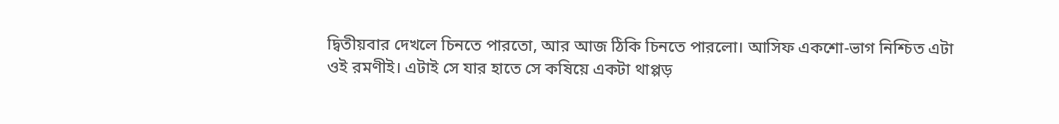দ্বিতীয়বার দেখলে চিনতে পারতো, আর আজ ঠিকি চিনতে পারলো। আসিফ একশো-ভাগ নিশ্চিত এটা ওই রমণীই। এটাই সে যার হাতে সে কষিয়ে একটা থাপ্পড়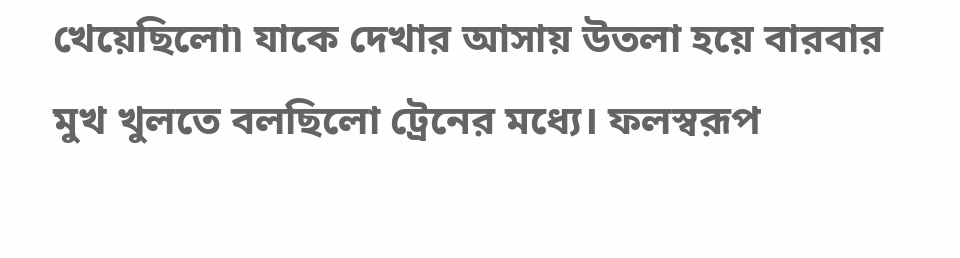খেয়েছিলো৷ যাকে দেখার আসায় উতলা হয়ে বারবার মুখ খুলতে বলছিলো ট্রেনের মধ্যে। ফলস্বরূপ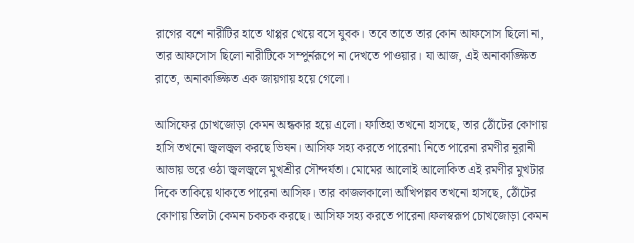রাগের বশে নারীটির হাতে থাপ্পর খেয়ে বসে যুবক। তবে তাতে তার কোন আফসোস ছিলো না, তার আফসোস ছিলো নারীটিকে সম্পুর্নরূপে না দেখতে পাওয়ার। যা আজ, এই অনাকাঙ্ক্ষিত রাতে, অনাকাঙ্ক্ষিত এক জায়গায় হয়ে গেলো।

আসিফের চোখজোড়া কেমন অন্ধকার হয়ে এলো। ফাতিহা তখনো হাসছে, তার ঠোঁটের কোণায় হাসি তখনো জ্বলজ্বল করছে ভিষন। আসিফ সহ্য করতে পারেনা৷ নিতে পারেনা রমণীর নূরানী আভায় ভরে ওঠা জ্বলজ্বলে মুখশ্রীর সৌন্দর্যতা। মোমের আলোই আলোকিত এই রমণীর মুখটার দিকে তাকিয়ে থাকতে পারেনা আসিফ। তার কাজলকালো আঁখিপল্লব তখনো হাসছে, ঠোঁটের কোণায় তিলটা কেমন চকচক করছে। আসিফ সহ্য করতে পারেনা।ফলস্বরূপ চোখজোড়া কেমন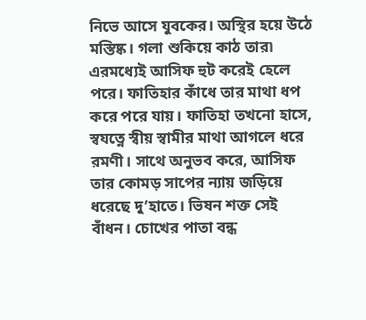নিভে আসে যুবকের। অস্থির হয়ে উঠে মস্তিষ্ক। গলা শুকিয়ে কাঠ তার৷
এরমধ্যেই আসিফ হুট করেই হেলে পরে। ফাতিহার কাঁধে তার মাথা ধপ করে পরে যায়। ফাতিহা তখনো হাসে, স্বযত্নে স্বীয় স্বামীর মাথা আগলে ধরে রমণী। সাথে অনুভব করে, আসিফ তার কোমড় সাপের ন্যায় জড়িয়ে ধরেছে দু’হাতে। ভিষন শক্ত সেই বাঁধন। চোখের পাতা বন্ধ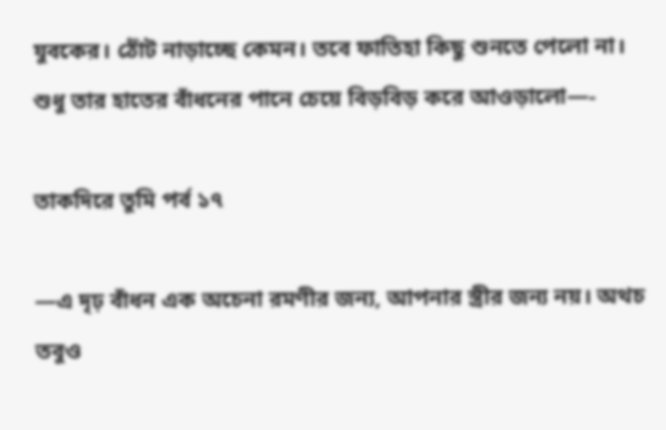যুবকের। ঠোঁট নাড়াচ্ছে কেমন। তবে ফাতিহা কিছু শুনতে পেলো না। শুধু তার হাতের বাঁধনের পানে চেয়ে বিড়বিড় করে আওড়ালো—-

তাকদিরে তুমি পর্ব ১৭

—এ দৃঢ় বাঁধন এক অচেনা রমণীর জন্য, আপনার স্ত্রীর জন্য নয়। অথচ তবুও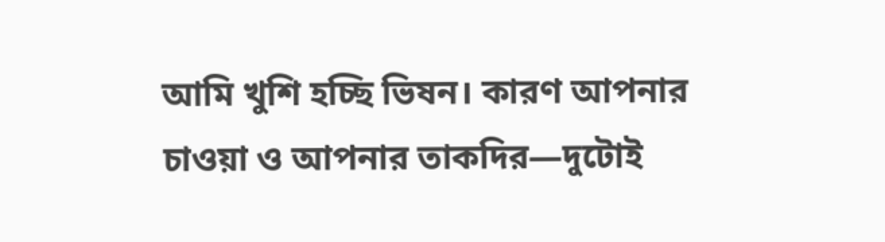আমি খুশি হচ্ছি ভিষন। কারণ আপনার চাওয়া ও আপনার তাকদির—দুটোই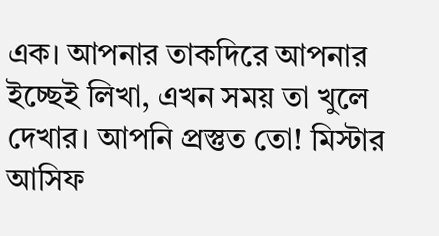এক। আপনার তাকদিরে আপনার ইচ্ছেই লিখা, এখন সময় তা খুলে দেখার। আপনি প্রস্তুত তো! মিস্টার আসিফ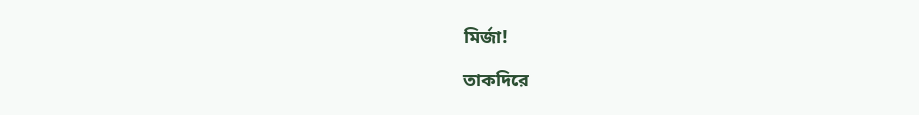মির্জা!

তাকদিরে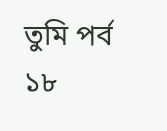তুমি পর্ব ১৮